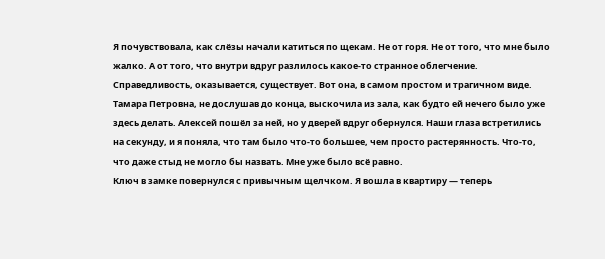Я почувствовала, как слёзы начали катиться по щекам. Не от горя. Не от того, что мне было жалко. А от того, что внутри вдруг разлилось какое-то странное облегчение. Справедливость, оказывается, существует. Вот она, в самом простом и трагичном виде.
Тамара Петровна, не дослушав до конца, выскочила из зала, как будто ей нечего было уже здесь делать. Алексей пошёл за ней, но у дверей вдруг обернулся. Наши глаза встретились на секунду, и я поняла, что там было что-то большее, чем просто растерянность. Что-то, что даже стыд не могло бы назвать. Мне уже было всё равно.
Ключ в замке повернулся с привычным щелчком. Я вошла в квартиру — теперь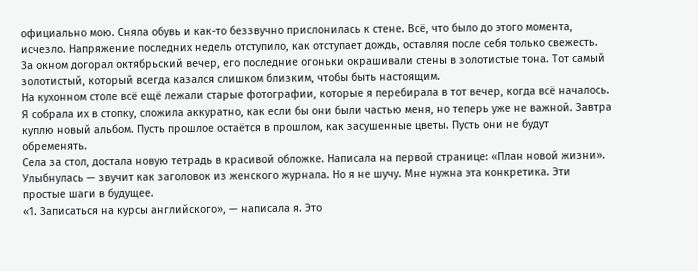официально мою. Сняла обувь и как-то беззвучно прислонилась к стене. Всё, что было до этого момента, исчезло. Напряжение последних недель отступило, как отступает дождь, оставляя после себя только свежесть.
За окном догорал октябрьский вечер, его последние огоньки окрашивали стены в золотистые тона. Тот самый золотистый, который всегда казался слишком близким, чтобы быть настоящим.
На кухонном столе всё ещё лежали старые фотографии, которые я перебирала в тот вечер, когда всё началось. Я собрала их в стопку, сложила аккуратно, как если бы они были частью меня, но теперь уже не важной. Завтра куплю новый альбом. Пусть прошлое остаётся в прошлом, как засушенные цветы. Пусть они не будут обременять.
Села за стол, достала новую тетрадь в красивой обложке. Написала на первой странице: «План новой жизни». Улыбнулась — звучит как заголовок из женского журнала. Но я не шучу. Мне нужна эта конкретика. Эти простые шаги в будущее.
«1. Записаться на курсы английского», — написала я. Это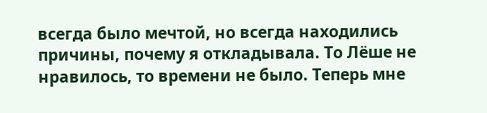всегда было мечтой, но всегда находились причины, почему я откладывала. То Лёше не нравилось, то времени не было. Теперь мне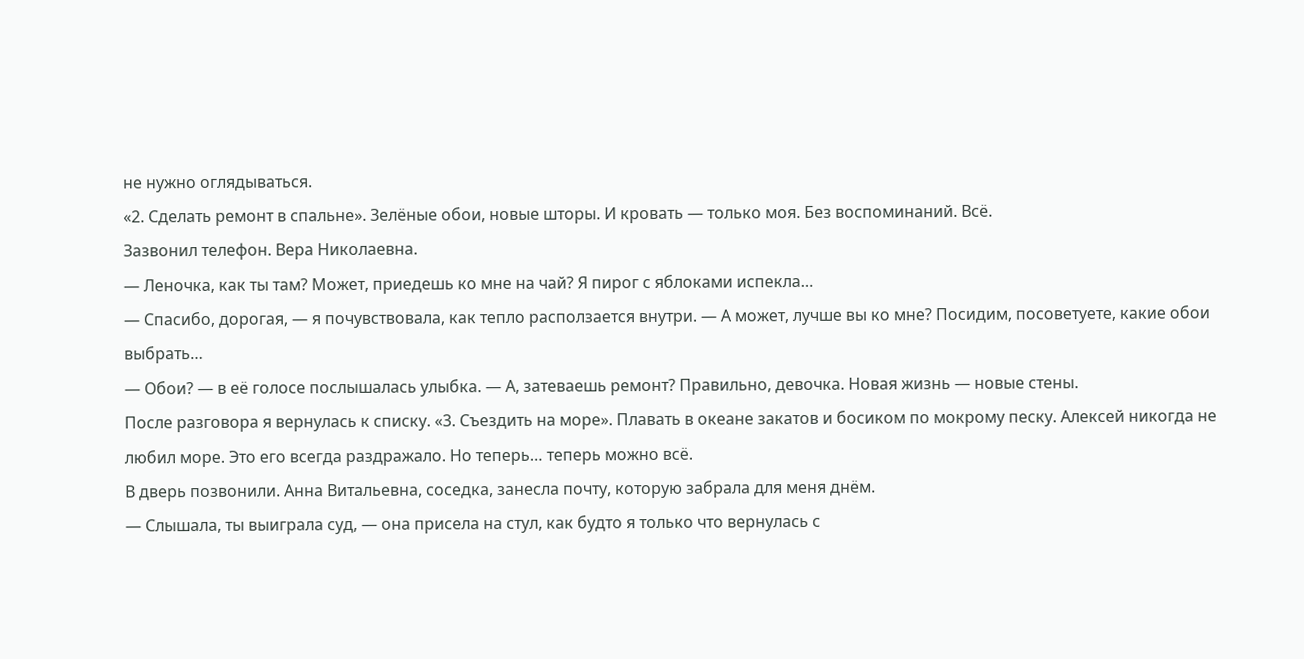не нужно оглядываться.
«2. Сделать ремонт в спальне». Зелёные обои, новые шторы. И кровать — только моя. Без воспоминаний. Всё.
Зазвонил телефон. Вера Николаевна.
— Леночка, как ты там? Может, приедешь ко мне на чай? Я пирог с яблоками испекла…
— Спасибо, дорогая, — я почувствовала, как тепло расползается внутри. — А может, лучше вы ко мне? Посидим, посоветуете, какие обои выбрать…
— Обои? — в её голосе послышалась улыбка. — А, затеваешь ремонт? Правильно, девочка. Новая жизнь — новые стены.
После разговора я вернулась к списку. «3. Съездить на море». Плавать в океане закатов и босиком по мокрому песку. Алексей никогда не любил море. Это его всегда раздражало. Но теперь… теперь можно всё.
В дверь позвонили. Анна Витальевна, соседка, занесла почту, которую забрала для меня днём.
— Слышала, ты выиграла суд, — она присела на стул, как будто я только что вернулась с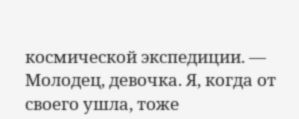космической экспедиции. — Молодец, девочка. Я, когда от своего ушла, тоже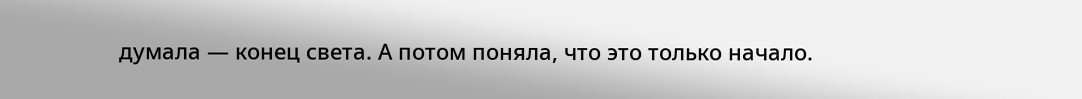думала — конец света. А потом поняла, что это только начало.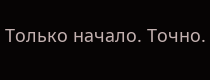Только начало. Точно.